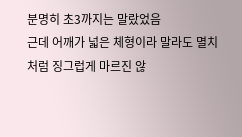분명히 초3까지는 말랐었음
근데 어깨가 넓은 체형이라 말라도 멸치처럼 징그럽게 마르진 않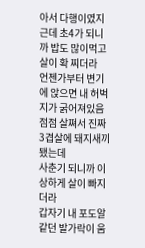아서 다행이였지
근데 초4가 되니까 밥도 많이먹고 살이 확 찌더라
언젠가부터 변기에 앉으면 내 허벅지가 굵어져있음
점점 살쪄서 진짜 3겹살에 돼지새끼됐는데
사춘기 되니까 이상하게 살이 빠지더라
갑자기 내 포도알같던 발가락이 움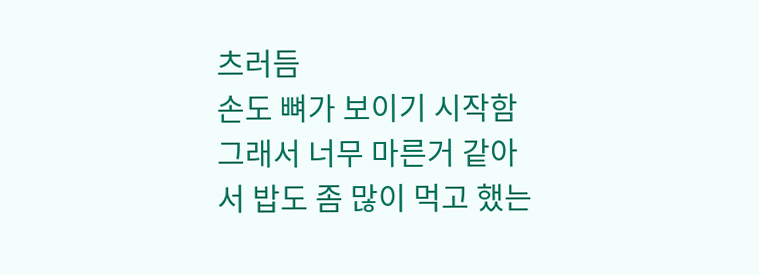츠러듬
손도 뼈가 보이기 시작함
그래서 너무 마른거 같아서 밥도 좀 많이 먹고 했는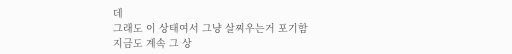데
그래도 이 상태여서 그냥 살찌우는거 포기함
지금도 계속 그 상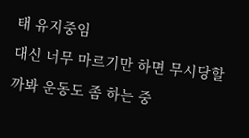태 유지중임
대신 너무 마르기만 하면 무시당할까봐 운동도 좀 하는 중